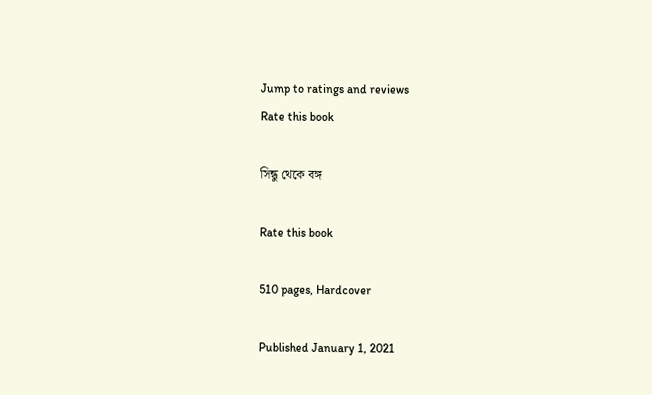Jump to ratings and reviews
Rate this book

সিন্ধু থেকে বঙ্গ

Rate this book

510 pages, Hardcover

Published January 1, 2021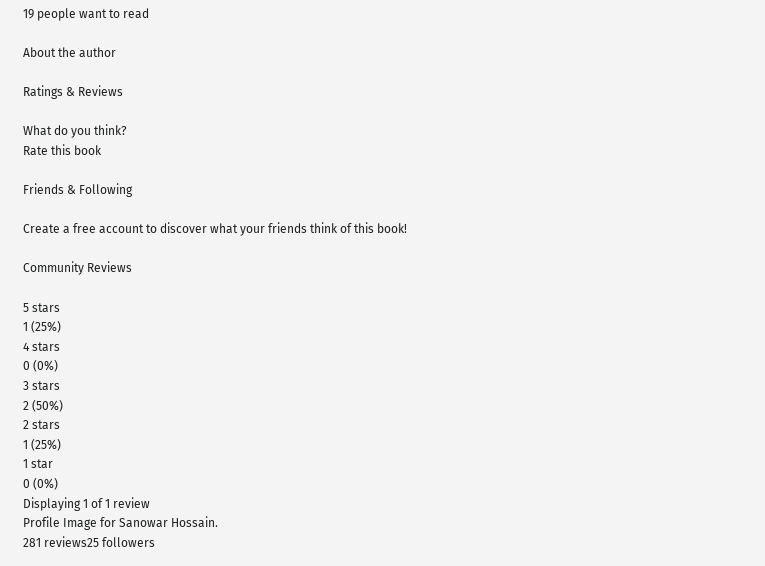19 people want to read

About the author

Ratings & Reviews

What do you think?
Rate this book

Friends & Following

Create a free account to discover what your friends think of this book!

Community Reviews

5 stars
1 (25%)
4 stars
0 (0%)
3 stars
2 (50%)
2 stars
1 (25%)
1 star
0 (0%)
Displaying 1 of 1 review
Profile Image for Sanowar Hossain.
281 reviews25 followers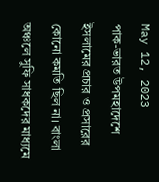May 12, 2023
পাক-ভারত উপমহাদেশে ইসলামের প্রচার ও প্রসারের কোনো কমতি ছিল না। বাংলা অঞ্চলে সুফি সাধকদের মাধ্যমে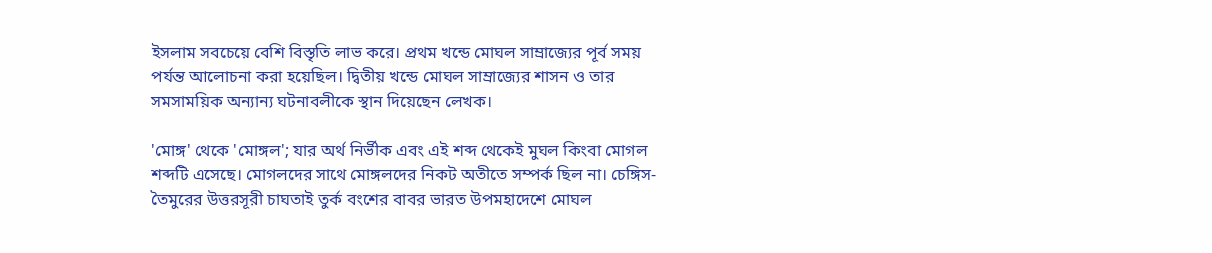ইসলাম সবচেয়ে বেশি বিস্তৃতি লাভ করে। প্রথম খন্ডে মোঘল সাম্রাজ্যের পূর্ব সময় পর্যন্ত আলোচনা করা হয়েছিল। দ্বিতীয় খন্ডে মোঘল সাম্রাজ্যের শাসন ও তার সমসাময়িক অন্যান্য ঘটনাবলীকে স্থান দিয়েছেন লেখক।

'মোঙ্গ' থেকে 'মোঙ্গল'; যার অর্থ নির্ভীক এবং এই শব্দ থেকেই মুঘল কিংবা মোগল শব্দটি এসেছে। মোগলদের সাথে মোঙ্গলদের নিকট অতীতে সম্পর্ক ছিল না। চেঙ্গিস-তৈমুরের উত্তরসূরী চাঘতাই তুর্ক বংশের বাবর ভারত উপমহাদেশে মোঘল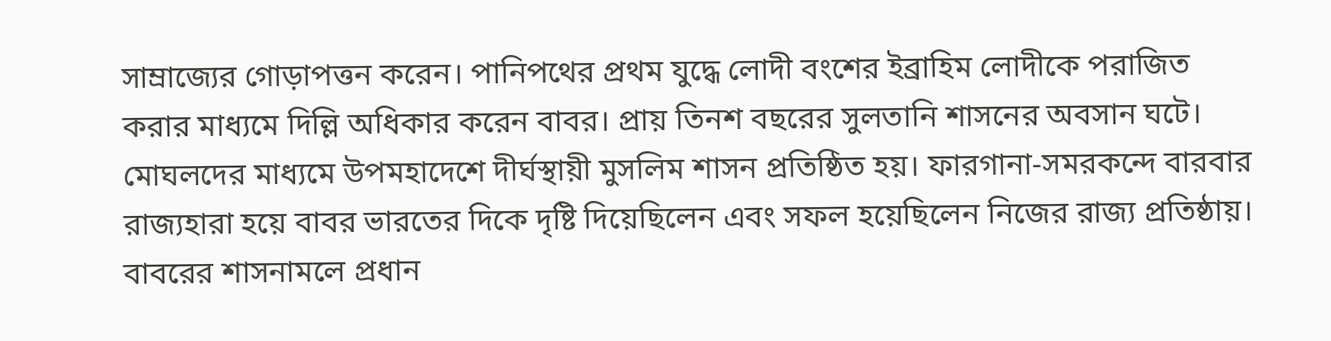সাম্রাজ্যের গোড়াপত্তন করেন। পানিপথের প্রথম যুদ্ধে লোদী বংশের ইব্রাহিম লোদীকে পরাজিত করার মাধ্যমে দিল্লি অধিকার করেন বাবর। প্রায় তিনশ বছরের সুলতানি শাসনের অবসান ঘটে। মোঘলদের মাধ্যমে উপমহাদেশে দীর্ঘস্থায়ী মুসলিম শাসন প্রতিষ্ঠিত হয়। ফারগানা-সমরকন্দে বারবার রাজ্যহারা হয়ে বাবর ভারতের দিকে দৃষ্টি দিয়েছিলেন এবং সফল হয়েছিলেন নিজের রাজ্য প্রতিষ্ঠায়। বাবরের শাসনামলে প্রধান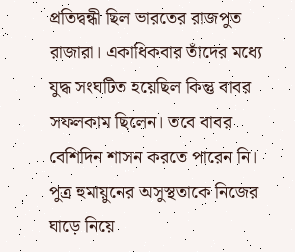প্রতিদ্বন্ধী ছিল ভারতের রাজপুত রাজারা। একাধিকবার তাঁদের মধ্যে যুদ্ধ সংঘটিত হয়েছিল কিন্তু বাবর সফলকাম ছিলেন। তবে বাবর বেশিদিন শাসন করতে পারেন নি। পুত্র হুমায়ুনের অসুস্থতাকে নিজের ঘাড়ে নিয়ে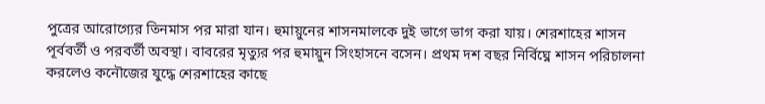পুত্রের আরোগ্যের তিনমাস পর মারা যান। হুমায়ুনের শাসনমালকে দুই ভাগে ভাগ করা যায়। শেরশাহের শাসন পূর্ববর্তী ও পরবর্তী অবস্থা। বাবরের মৃত্যুর পর হুমায়ুন সিংহাসনে বসেন। প্রথম দশ বছর নির্বিঘ্নে শাসন পরিচালনা করলেও কনৌজের যুদ্ধে শেরশাহের কাছে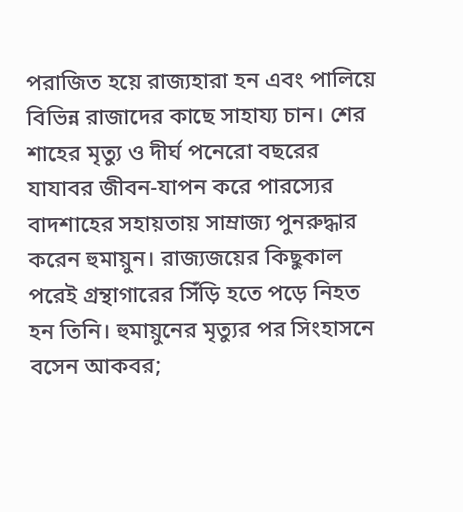পরাজিত হয়ে রাজ্যহারা হন এবং পালিয়ে বিভিন্ন রাজাদের কাছে সাহায্য চান। শের শাহের মৃত্যু ও দীর্ঘ পনেরো বছরের যাযাবর জীবন-যাপন করে পারস্যের বাদশাহের সহায়তায় সাম্রাজ্য পুনরুদ্ধার করেন হুমায়ুন। রাজ্যজয়ের কিছুকাল পরেই গ্রন্থাগারের সিঁড়ি হতে পড়ে নিহত হন তিনি। হুমায়ুনের মৃত্যুর পর সিংহাসনে বসেন আকবর;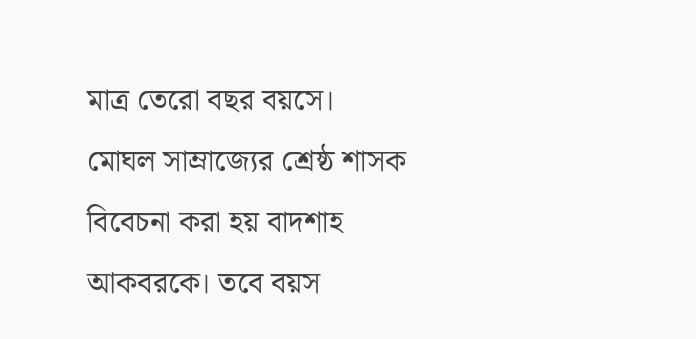মাত্র তেরো বছর বয়সে। মোঘল সাম্রাজ্যের শ্রেষ্ঠ শাসক বিবেচনা করা হয় বাদশাহ আকবরকে। তবে বয়স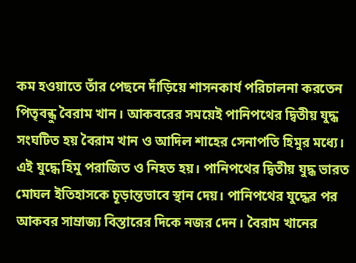কম হওয়াতে তাঁর পেছনে দাঁড়িয়ে শাসনকার্য পরিচালনা করতেন পিতৃবন্ধু বৈরাম খান। আকবরের সময়েই পানিপথের দ্বিতীয় যুদ্ধ সংঘটিত হয় বৈরাম খান ও আদিল শাহের সেনাপতি হিমুর মধ্যে। এই যুদ্ধে হিমু পরাজিত ও নিহত হয়। পানিপথের দ্বিতীয় যুদ্ধ ভারত মোঘল ইতিহাসকে চূড়ান্তভাবে স্থান দেয়। পানিপথের যুদ্ধের পর আকবর সাম্রাজ্য বিস্তারের দিকে নজর দেন। বৈরাম খানের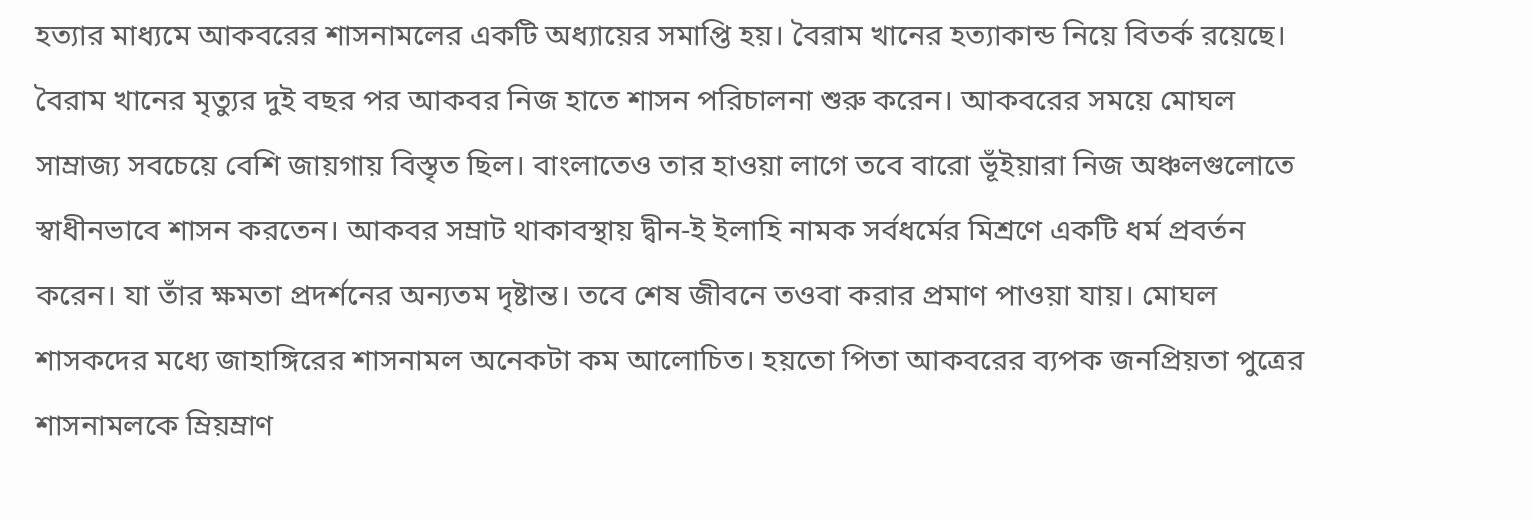হত্যার মাধ্যমে আকবরের শাসনামলের একটি অধ্যায়ের সমাপ্তি হয়। বৈরাম খানের হত্যাকান্ড নিয়ে বিতর্ক রয়েছে। বৈরাম খানের মৃত্যুর দুই বছর পর আকবর নিজ হাতে শাসন পরিচালনা শুরু করেন। আকবরের সময়ে মোঘল সাম্রাজ্য সবচেয়ে বেশি জায়গায় বিস্তৃত ছিল। বাংলাতেও তার হাওয়া লাগে তবে বারো ভূঁইয়ারা নিজ অঞ্চলগুলোতে স্বাধীনভাবে শাসন করতেন। আকবর সম্রাট থাকাবস্থায় দ্বীন-ই ইলাহি নামক সর্বধর্মের মিশ্রণে একটি ধর্ম প্রবর্তন করেন। যা তাঁর ক্ষমতা প্রদর্শনের অন্যতম দৃষ্টান্ত। তবে শেষ জীবনে তওবা করার প্রমাণ পাওয়া যায়। মোঘল শাসকদের মধ্যে জাহাঙ্গিরের শাসনামল অনেকটা কম আলোচিত। হয়তো পিতা আকবরের ব্যপক জনপ্রিয়তা পুত্রের শাসনামলকে ম্রিয়ম্রাণ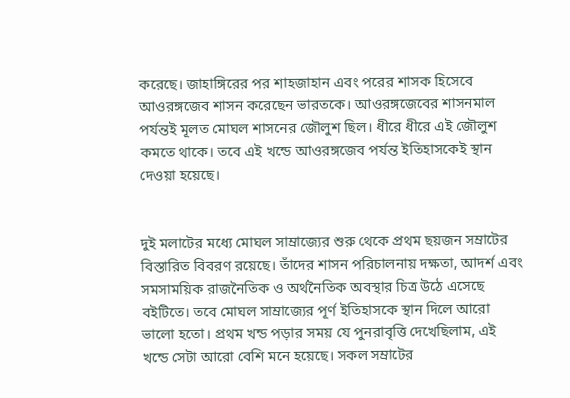করেছে। জাহাঙ্গিরের পর শাহজাহান এবং পরের শাসক হিসেবে আওরঙ্গজেব শাসন করেছেন ভারতকে। আওরঙ্গজেবের শাসনমাল পর্যন্তই মূলত মোঘল শাসনের জৌলুশ ছিল। ধীরে ধীরে এই জৌলুশ কমতে থাকে। তবে এই খন্ডে আওরঙ্গজেব পর্যন্ত ইতিহাসকেই স্থান দেওয়া হয়েছে।


দুই মলাটের মধ্যে মোঘল সাম্রাজ্যের শুরু থেকে প্রথম ছয়জন সম্রাটের বিস্তারিত বিবরণ রয়েছে। তাঁদের শাসন পরিচালনায় দক্ষতা, আদর্শ এবং সমসাময়িক রাজনৈতিক ও অর্থনৈতিক অবস্থার চিত্র উঠে এসেছে বইটিতে। তবে মোঘল সাম্রাজ্যের পূর্ণ ইতিহাসকে স্থান দিলে আরো ভালো হতো। প্রথম খন্ড পড়ার সময় যে পুনরাবৃত্তি দেখেছিলাম, এই খন্ডে সেটা আরো বেশি মনে হয়েছে। সকল সম্রাটের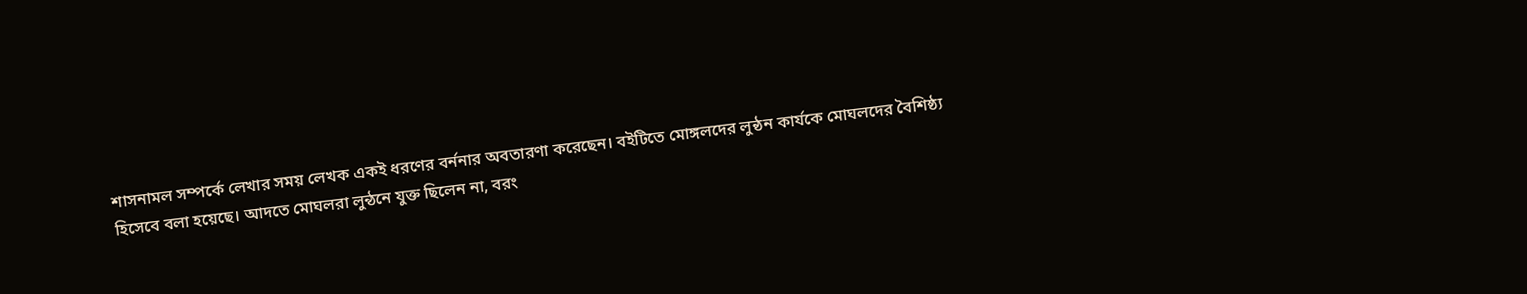শাসনামল সম্পর্কে লেখার সময় লেখক একই ধরণের বর্ননার অবতারণা করেছেন। বইটিতে মোঙ্গলদের লুন্ঠন কার্যকে মোঘলদের বৈশিষ্ঠ্য হিসেবে বলা হয়েছে। আদতে মোঘলরা লুন্ঠনে যুক্ত ছিলেন না, বরং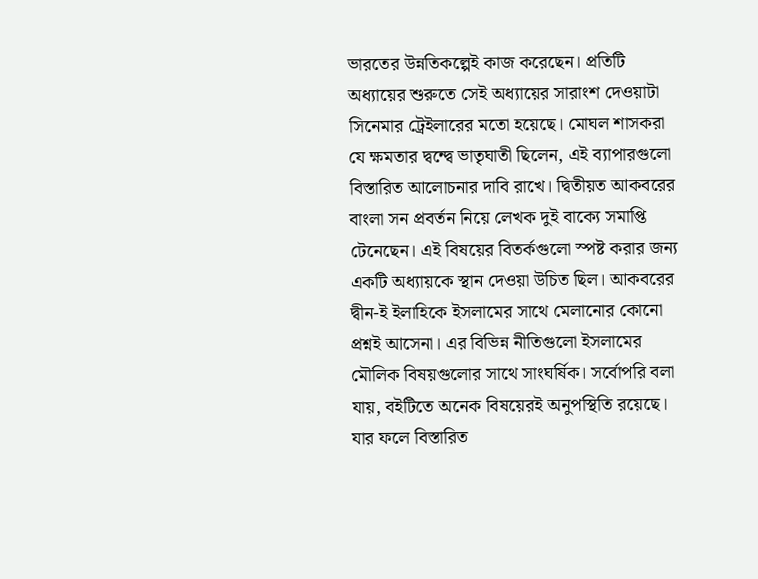ভারতের উন্নতিকল্পেই কাজ করেছেন। প্রতিটি অধ্যায়ের শুরুতে সেই অধ্যায়ের সারাংশ দেওয়াটা সিনেমার ট্রেইলারের মতো হয়েছে। মোঘল শাসকরা যে ক্ষমতার দ্বন্দ্বে ভাতৃঘাতী ছিলেন, এই ব্যাপারগুলো বিস্তারিত আলোচনার দাবি রাখে। দ্বিতীয়ত আকবরের বাংলা সন প্রবর্তন নিয়ে লেখক দুই বাক্যে সমাপ্তি টেনেছেন। এই বিষয়ের বিতর্কগুলো স্পষ্ট করার জন্য একটি অধ্যায়কে স্থান দেওয়া উচিত ছিল। আকবরের দ্বীন-ই ইলাহিকে ইসলামের সাথে মেলানোর কোনো প্রশ্নই আসেনা। এর বিভিন্ন নীতিগুলো ইসলামের মৌলিক বিষয়গুলোর সাথে সাংঘর্ষিক। সর্বোপরি বলা যায়, বইটিতে অনেক বিষয়েরই অনুপস্থিতি রয়েছে। যার ফলে বিস্তারিত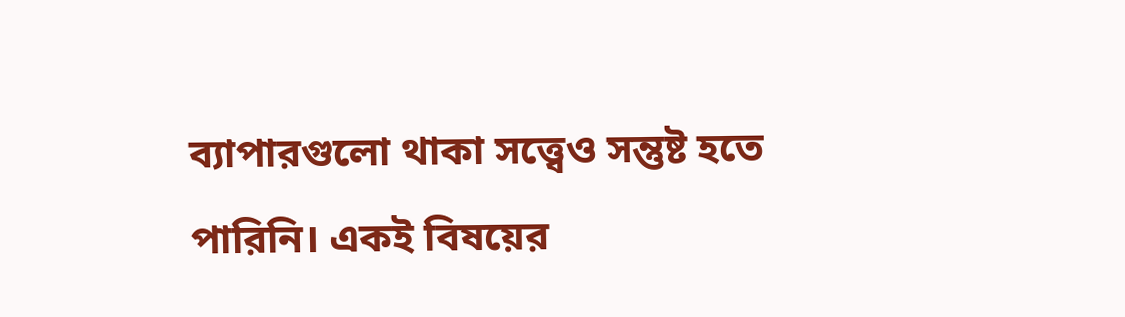ব্যাপারগুলো থাকা সত্ত্বেও সন্তুষ্ট হতে পারিনি। একই বিষয়ের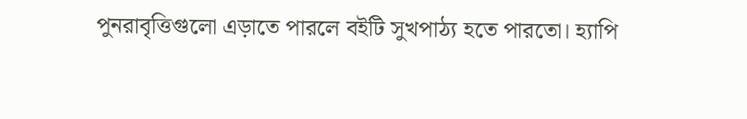পুনরাবৃত্তিগুলো এড়াতে পারলে বইটি সুখপাঠ্য হতে পারতো। হ্যাপি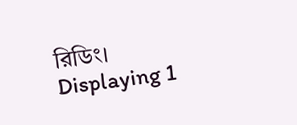রিডিং।
Displaying 1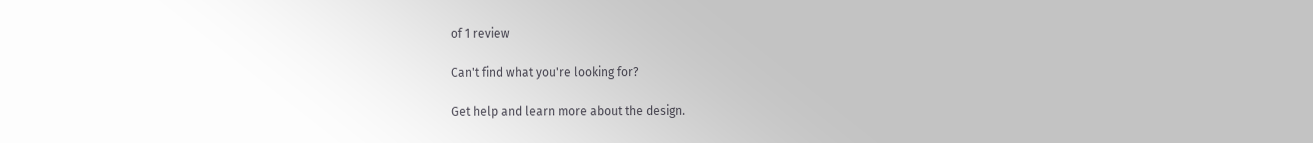of 1 review

Can't find what you're looking for?

Get help and learn more about the design.